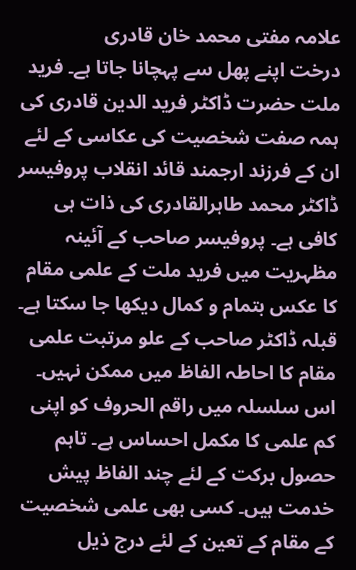علامہ مفتی محمد خان قادری
درخت اپنے پھل سے پہچانا جاتا ہے۔ فرید ملت حضرت ڈاکٹر فرید الدین قادری کی ہمہ صفت شخصیت کی عکاسی کے لئے ان کے فرزند ارجمند قائد انقلاب پروفیسر ڈاکٹر محمد طاہرالقادری کی ذات ہی کافی ہے۔ پروفیسر صاحب کے آئینہ مظہریت میں فرید ملت کے علمی مقام کا عکس بتمام و کمال دیکھا جا سکتا ہے۔ قبلہ ڈاکٹر صاحب کے علو مرتبت علمی مقام کا احاطہ الفاظ میں ممکن نہیں۔ اس سلسلہ میں راقم الحروف کو اپنی کم علمی کا مکمل احساس ہے۔ تاہم حصول برکت کے لئے چند الفاظ پیش خدمت ہیں۔ کسی بھی علمی شخصیت کے مقام کے تعین کے لئے درج ذیل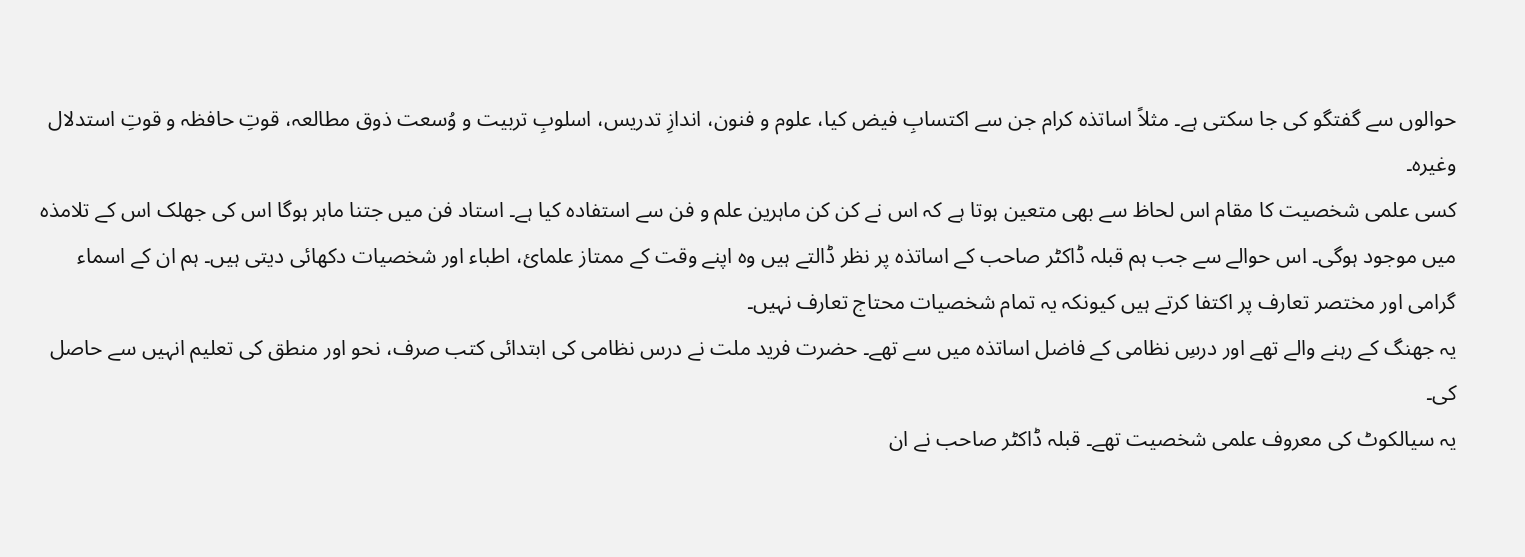حوالوں سے گفتگو کی جا سکتی ہے۔ مثلاً اساتذہ کرام جن سے اکتسابِ فیض کیا، علوم و فنون، اندازِ تدریس، اسلوبِ تربیت و وُسعت ذوق مطالعہ، قوتِ حافظہ و قوتِ استدلال وغیرہ۔
کسی علمی شخصیت کا مقام اس لحاظ سے بھی متعین ہوتا ہے کہ اس نے کن کن ماہرین علم و فن سے استفادہ کیا ہے۔ استاد فن میں جتنا ماہر ہوگا اس کی جھلک اس کے تلامذہ میں موجود ہوگی۔ اس حوالے سے جب ہم قبلہ ڈاکٹر صاحب کے اساتذہ پر نظر ڈالتے ہیں وہ اپنے وقت کے ممتاز علمائ، اطباء اور شخصیات دکھائی دیتی ہیں۔ ہم ان کے اسماء گرامی اور مختصر تعارف پر اکتفا کرتے ہیں کیونکہ یہ تمام شخصیات محتاج تعارف نہیں۔
یہ جھنگ کے رہنے والے تھے اور درسِ نظامی کے فاضل اساتذہ میں سے تھے۔ حضرت فرید ملت نے درس نظامی کی ابتدائی کتب صرف، نحو اور منطق کی تعلیم انہیں سے حاصل کی۔
یہ سیالکوٹ کی معروف علمی شخصیت تھے۔ قبلہ ڈاکٹر صاحب نے ان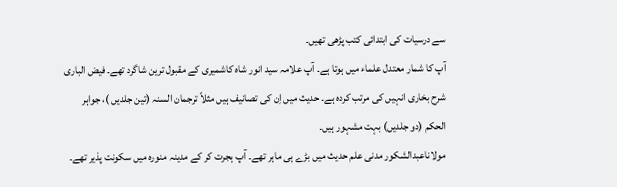سے درسیات کی ابتدائی کتب پڑھی تھیں۔
آپ کا شمار معتدل علماء میں ہوتا ہے۔ آپ علامہ سید انور شاہ کاشمیری کے مقبول ترین شاگرد تھے۔ فیض الباری شرح بخاری انہیں کی مرتب کردہ ہے۔ حدیث میں اِن کی تصانیف ہیں مثلاً ترجمان السنہ (تین جلدیں )، جواہر الحکم (دو جلدیں) بہت مشہور ہیں۔
مولاناعبدالشکور مدنی علم حدیث میں بڑے ہی ماہر تھے۔ آپ ہجرت کر کے مدینہ منورہ میں سکونت پذیر تھے۔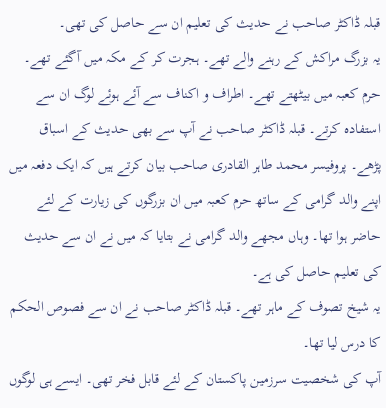قبلہ ڈاکٹر صاحب نے حدیث کی تعلیم ان سے حاصل کی تھی۔
یہ بزرگ مراکش کے رہنے والے تھے۔ ہجرت کر کے مکہ میں آگئے تھے۔ حرم کعبہ میں بیٹھتے تھے۔ اطراف و اکناف سے آئے ہوئے لوگ ان سے استفادہ کرتے۔ قبلہ ڈاکٹر صاحب نے آپ سے بھی حدیث کے اسباق پڑھے۔ پروفیسر محمد طاہر القادری صاحب بیان کرتے ہیں کہ ایک دفعہ میں اپنے والد گرامی کے ساتھ حرم کعبہ میں ان بزرگوں کی زیارت کے لئے حاضر ہوا تھا۔ وہاں مجھے والد گرامی نے بتایا کہ میں نے ان سے حدیث کی تعلیم حاصل کی ہے۔
یہ شیخ تصوف کے ماہر تھے۔ قبلہ ڈاکٹر صاحب نے ان سے فصوص الحکم کا درس لیا تھا۔
آپ کی شخصیت سرزمین پاکستان کے لئے قابل فخر تھی۔ ایسے ہی لوگوں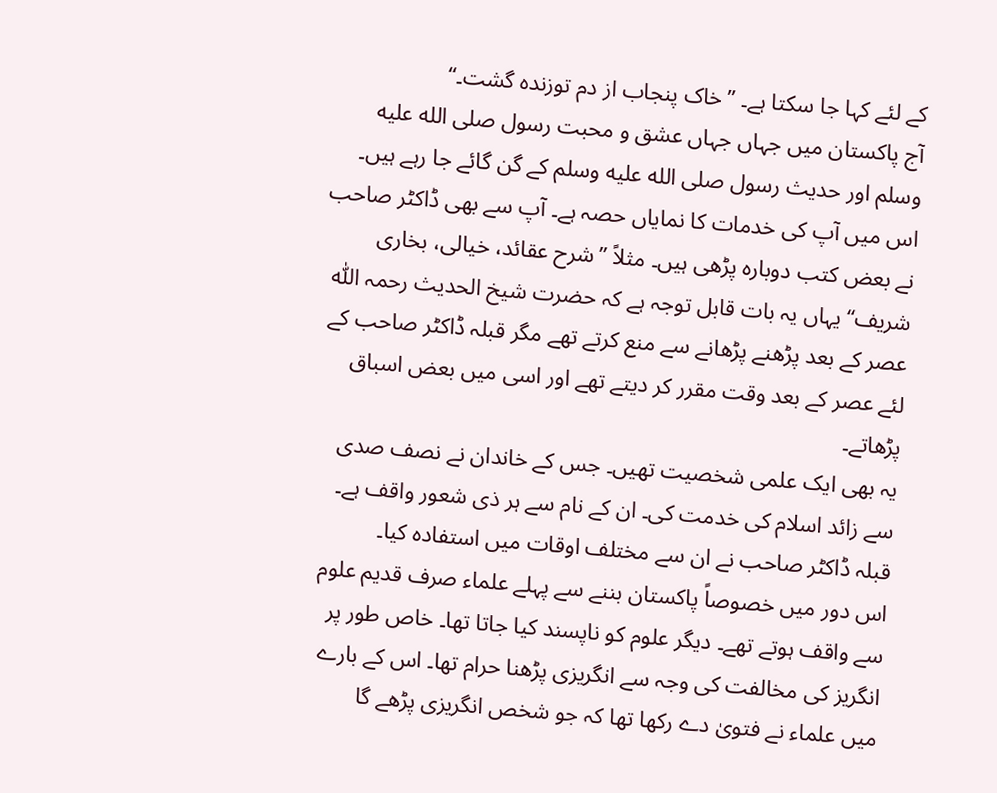کے لئے کہا جا سکتا ہے۔ ’’خاک پنجاب از دم توزندہ گشت۔‘‘
آج پاکستان میں جہاں جہاں عشق و محبت رسول صلى الله عليه وسلم اور حدیث رسول صلى الله عليه وسلم کے گن گائے جا رہے ہیں۔ اس میں آپ کی خدمات کا نمایاں حصہ ہے۔ آپ سے بھی ڈاکٹر صاحب نے بعض کتب دوبارہ پڑھی ہیں۔ مثلاً ’’شرح عقائد، خیالی، بخاری شریف‘‘ یہاں یہ بات قابل توجہ ہے کہ حضرت شیخ الحدیث رحمہ اللّٰہ عصر کے بعد پڑھنے پڑھانے سے منع کرتے تھے مگر قبلہ ڈاکٹر صاحب کے لئے عصر کے بعد وقت مقرر کر دیتے تھے اور اسی میں بعض اسباق پڑھاتے۔
یہ بھی ایک علمی شخصیت تھیں۔ جس کے خاندان نے نصف صدی سے زائد اسلام کی خدمت کی۔ ان کے نام سے ہر ذی شعور واقف ہے۔ قبلہ ڈاکٹر صاحب نے ان سے مختلف اوقات میں استفادہ کیا۔
اس دور میں خصوصاً پاکستان بننے سے پہلے علماء صرف قدیم علوم سے واقف ہوتے تھے۔ دیگر علوم کو ناپسند کیا جاتا تھا۔ خاص طور پر انگریز کی مخالفت کی وجہ سے انگریزی پڑھنا حرام تھا۔ اس کے بارے میں علماء نے فتویٰ دے رکھا تھا کہ جو شخص انگریزی پڑھے گا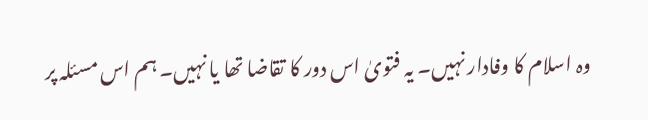وہ اسلام کا وفادار نہیں۔ یہ فتویٰ اس دور کا تقاضا تھا یا نہیں۔ ہم اس مسئلہ پر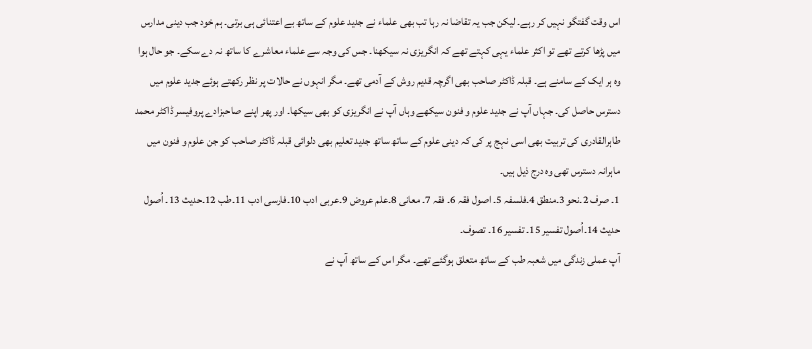اس وقت گفتگو نہیں کر رہے۔ لیکن جب یہ تقاضا نہ رہا تب بھی علماء نے جدید علوم کے ساتھ بے اعتنائی ہی برتی۔ ہم خود جب دینی مدارس میں پڑھا کرتے تھے تو اکثر علماء یہی کہتے تھے کہ انگریزی نہ سیکھنا۔ جس کی وجہ سے علماء معاشرے کا ساتھ نہ دے سکے۔ جو حال ہوا وہ ہر ایک کے سامنے ہے۔ قبلہ ڈاکٹر صاحب بھی اگرچہ قدیم روش کے آدمی تھے۔ مگر انہوں نے حالات پر نظر رکھتے ہوئے جدید علوم میں دسترس حاصل کی۔ جہاں آپ نے جدید علوم و فنون سیکھے وہاں آپ نے انگریزی کو بھی سیکھا۔ اور پھر اپنے صاحبزادے پروفیسر ڈاکٹر محمد طاہرالقادری کی تربیت بھی اسی نہج پر کی کہ دینی علوم کے ساتھ ساتھ جدید تعلیم بھی دلوائی قبلہ ڈاکٹر صاحب کو جن علوم و فنون میں ماہرانہ دسترس تھی وہ درج ذیل ہیں۔
1۔ صرف 2۔نحو 3۔منطق 4۔فلسفہ 5۔ اصول فقہ 6۔ فقہ 7۔ معانی 8۔علم عروض 9۔عربی ادب 10۔فارسی ادب 11۔طب 12۔حدیث 13۔ اُصول حدیث 14۔اُصول تفسیر 15۔ تفسیر 16۔ تصوف۔
آپ عملی زندگی میں شعبہ طب کے ساتھ متعلق ہوگئے تھے۔ مگر اس کے ساتھ آپ نے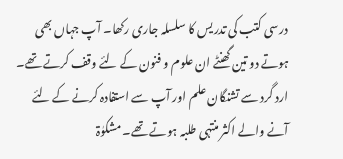درسی کتب کی تدریس کا سلسلہ جاری رکھا۔ آپ جہاں بھی ہوتے دو تین گھنٹے ان علوم و فنون کے لئے وقف کرتے تھے۔ ارد گرد سے تشنگان علم اور آپ سے استفادہ کرنے کے لئے آنے والے اکثر منتہی طلبہ ہوتے تھے۔ مشکوٰۃ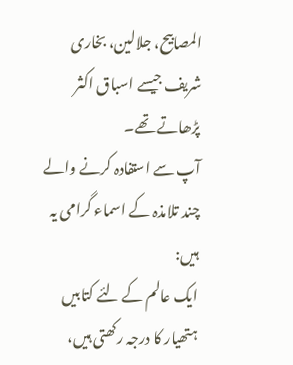المصابیح، جلالین، بخاری شریف جیسے اسباق اکثر پڑھاتے تھے۔
آپ سے استفادہ کرنے والے چند تلامذہ کے اسماء گرامی یہ ہیں:
ایک عالم کے لئے کتابیں ہتھیار کا درجہ رکھتی ہیں،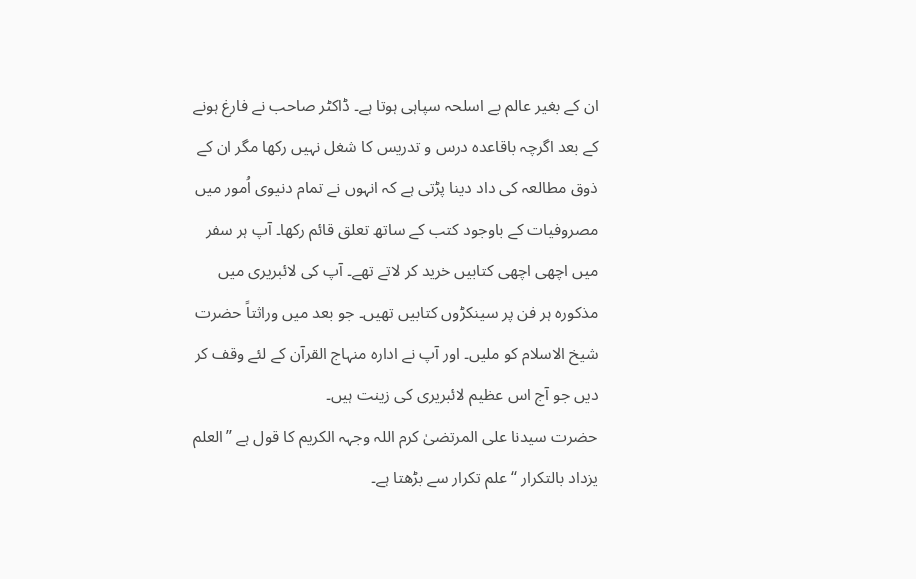ان کے بغیر عالم بے اسلحہ سپاہی ہوتا ہے۔ ڈاکٹر صاحب نے فارغ ہونے کے بعد اگرچہ باقاعدہ درس و تدریس کا شغل نہیں رکھا مگر ان کے ذوق مطالعہ کی داد دینا پڑتی ہے کہ انہوں نے تمام دنیوی اُمور میں مصروفیات کے باوجود کتب کے ساتھ تعلق قائم رکھا۔ آپ ہر سفر میں اچھی اچھی کتابیں خرید کر لاتے تھے۔ آپ کی لائبریری میں مذکورہ ہر فن پر سینکڑوں کتابیں تھیں۔ جو بعد میں وراثتاً حضرت شیخ الاسلام کو ملیں۔ اور آپ نے ادارہ منہاج القرآن کے لئے وقف کر دیں جو آج اس عظیم لائبریری کی زینت ہیں۔
حضرت سیدنا علی المرتضیٰ کرم اللہ وجہہ الکریم کا قول ہے ’’العلم یزداد بالتکرار ‘‘ علم تکرار سے بڑھتا ہے۔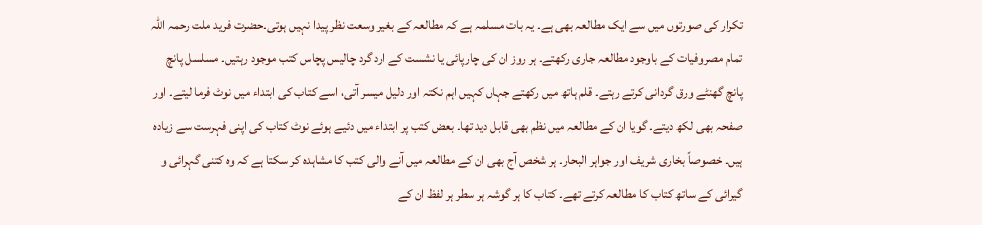تکرار کی صورتوں میں سے ایک مطالعہ بھی ہے۔ یہ بات مسلمہ ہے کہ مطالعہ کے بغیر وسعت نظر پیدا نہیں ہوتی۔حضرت فرید ملت رحمہ اللّٰہ تمام مصروفیات کے باوجود مطالعہ جاری رکھتے۔ ہر روز ان کی چارپائی یا نشست کے ارد گرد چالیس پچاس کتب موجود رہتیں۔ مسلسل پانچ پانچ گھنٹے ورق گردانی کرتے رہتے۔ قلم ہاتھ میں رکھتے جہاں کہیں اہم نکتہ اور دلیل میسر آتی، اسے کتاب کی ابتداء میں نوٹ فرما لیتے۔ اور صفحہ بھی لکھ دیتے۔ گویا ان کے مطالعہ میں نظم بھی قابل دید تھا۔ بعض کتب پر ابتداء میں دئیے ہوئے نوٹ کتاب کی اپنی فہرست سے زیادہ ہیں۔ خصوصاً بخاری شریف اور جواہر البحار۔ ہر شخص آج بھی ان کے مطالعہ میں آنے والی کتب کا مشاہدہ کر سکتا ہے کہ وہ کتنی گہرائی و گیرائی کے ساتھ کتاب کا مطالعہ کرتے تھے۔ کتاب کا ہر گوشہ ہر سطر ہر لفظ ان کے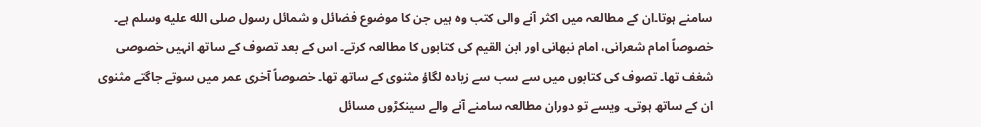سامنے ہوتا۔ان کے مطالعہ میں اکثر آنے والی کتب وہ ہیں جن کا موضوع فضائل و شمائل رسول صلى الله عليه وسلم ہے۔ خصوصاً امام شعرانی، امام نبھانی اور ابن القیم کی کتابوں کا مطالعہ کرتے۔ اس کے بعد تصوف کے ساتھ انہیں خصوصی شغف تھا۔ تصوف کی کتابوں میں سے سب سے زیادہ لگاؤ مثنوی کے ساتھ تھا۔ خصوصاً آخری عمر میں سوتے جاگتے مثنوی ان کے ساتھ ہوتی۔ ویسے تو دوران مطالعہ سامنے آنے والے سینکڑوں مسائل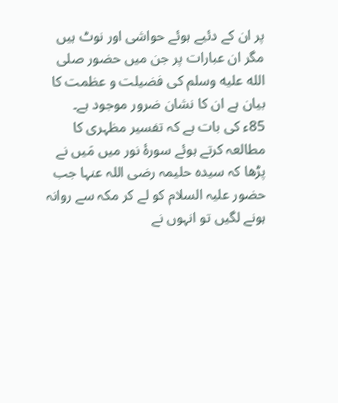پر ان کے دئیے ہوئے حواشی اور نوٹ ہیں مگر ان عبارات پر جن میں حضور صلى الله عليه وسلم کی فضیلت و عظمت کا بیان ہے ان کا نشان ضرور موجود ہے۔
85ء کی بات ہے کہ تفسیر مظہری کا مطالعہ کرتے ہوئے سورۂ نور میں مَیں نے پڑھا کہ سیدہ حلیمہ رضی اللہ عنہا جب حضور علیہ السلام کو لے کر مکہ سے روانہ ہونے لگیں تو انہوں نے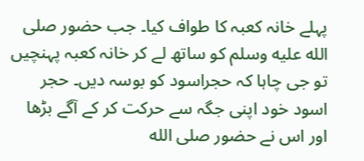پہلے خانہ کعبہ کا طواف کیا۔ جب حضور صلى الله عليه وسلم کو ساتھ لے کر خانہ کعبہ پہنچیں تو جی چاہا کہ حجراسود کو بوسہ دیں۔ حجر اسود خود اپنی جگہ سے حرکت کر کے آگے بڑھا اور اس نے حضور صلى الله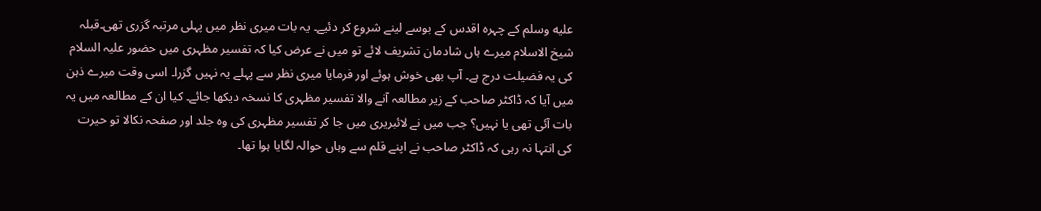عليه وسلم کے چہرہ اقدس کے بوسے لینے شروع کر دئیے۔ یہ بات میری نظر میں پہلی مرتبہ گزری تھی۔قبلہ شیخ الاسلام میرے ہاں شادمان تشریف لائے تو میں نے عرض کیا کہ تفسیر مظہری میں حضور علیہ السلام کی یہ فضیلت درج ہے۔ آپ بھی خوش ہوئے اور فرمایا میری نظر سے پہلے یہ نہیں گزرا۔ اسی وقت میرے ذہن میں آیا کہ ڈاکٹر صاحب کے زیر مطالعہ آنے والا تفسیر مظہری کا نسخہ دیکھا جائے۔ کیا ان کے مطالعہ میں یہ بات آئی تھی یا نہیں؟ جب میں نے لائبریری میں جا کر تفسیر مظہری کی وہ جلد اور صفحہ نکالا تو حیرت کی انتہا نہ رہی کہ ڈاکٹر صاحب نے اپنے قلم سے وہاں حوالہ لگایا ہوا تھا۔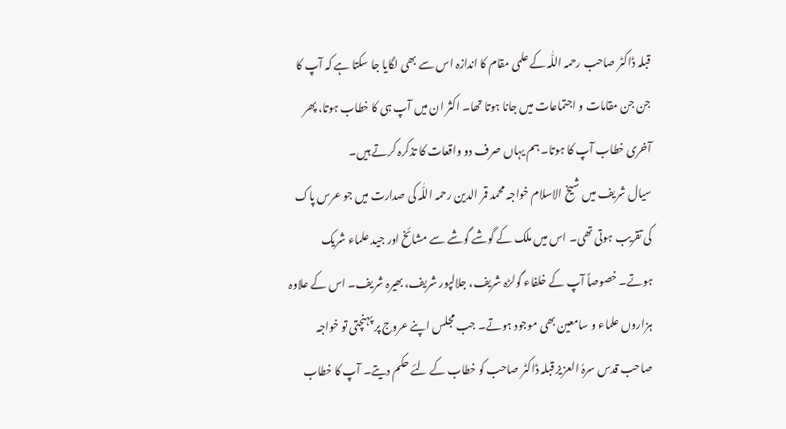قبلہ ڈاکٹر صاحب رحمہ اللّٰہ کے علمی مقام کا اندازہ اس سے بھی لگایا جا سکتا ہے کہ آپ کا جن جن مقامات و اجتماعات میں جانا ہوتا تھا۔ اکثر ان میں آپ ہی کا خطاب ہوتا، پھر آخری خطاب آپ کا ہوتا۔ ہم یہاں صرف دو واقعات کا تذکرہ کرتے ہیں۔
سیال شریف میں شیخ الاسلام خواجہ محمد قمر الدین رحمہ اللّٰہ کی صدارت میں جو عرس پاک کی تقریب ہوتی تھی۔ اس میں ملک کے گوشے گوشے سے مشائخ اور جید علماء شریک ہوتے۔ خصوصاً آپ کے خلفاء گولڑہ شریف، جلالپور شریف، بھیرہ شریف۔ اس کے علاوہ ہزاروں علماء و سامعین بھی موجود ہوتے۔ جب مجلس اپنے عروج پر پہنچتی تو خواجہ صاحب قدس سرہٗ العزیز قبلہ ڈاکٹر صاحب کو خطاب کے لئے حکم دیتے۔ آپ کا خطاب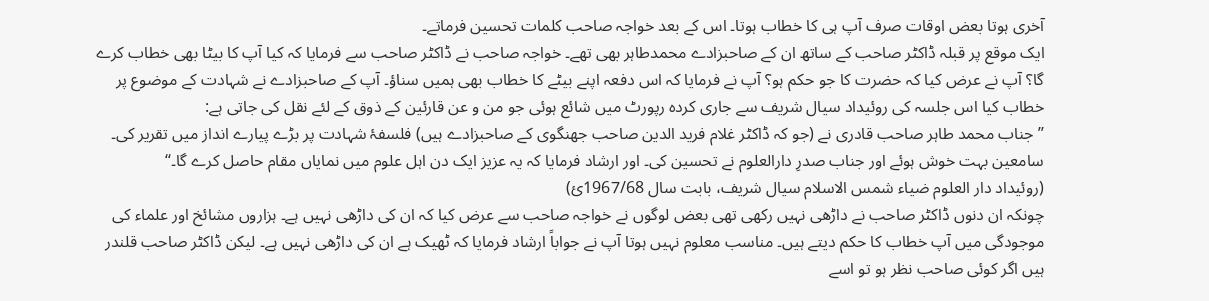آخری ہوتا بعض اوقات صرف آپ ہی کا خطاب ہوتا۔ اس کے بعد خواجہ صاحب کلمات تحسین فرماتے۔
ایک موقع پر قبلہ ڈاکٹر صاحب کے ساتھ ان کے صاحبزادے محمدطاہر بھی تھے۔ خواجہ صاحب نے ڈاکٹر صاحب سے فرمایا کہ کیا آپ کا بیٹا بھی خطاب کرے گا؟ آپ نے عرض کیا کہ حضرت کا جو حکم ہو؟ آپ نے فرمایا کہ اس دفعہ اپنے بیٹے کا خطاب بھی ہمیں سناؤ۔ آپ کے صاحبزادے نے شہادت کے موضوع پر خطاب کیا اس جلسہ کی روئیداد سیال شریف سے جاری کردہ رپورٹ میں شائع ہوئی جو من و عن قارئین کے ذوق کے لئے نقل کی جاتی ہے:
’’جناب محمد طاہر صاحب قادری نے (جو کہ ڈاکٹر غلام فرید الدین صاحب جھنگوی کے صاحبزادے ہیں) فلسفۂ شہادت پر بڑے پیارے انداز میں تقریر کی۔ سامعین بہت خوش ہوئے اور جناب صدرِ دارالعلوم نے تحسین کی۔ اور ارشاد فرمایا کہ یہ عزیز ایک دن اہل علوم میں نمایاں مقام حاصل کرے گا۔‘‘
(روئیداد دار العلوم ضیاء شمس الاسلام سیال شریف، بابت سال 1967/68ئ)
چونکہ ان دنوں ڈاکٹر صاحب نے داڑھی نہیں رکھی تھی بعض لوگوں نے خواجہ صاحب سے عرض کیا کہ ان کی داڑھی نہیں ہے۔ ہزاروں مشائخ اور علماء کی موجودگی میں آپ خطاب کا حکم دیتے ہیں۔ مناسب معلوم نہیں ہوتا آپ نے جواباً ارشاد فرمایا کہ ٹھیک ہے ان کی داڑھی نہیں ہے۔ لیکن ڈاکٹر صاحب قلندر ہیں اگر کوئی صاحب نظر ہو تو اسے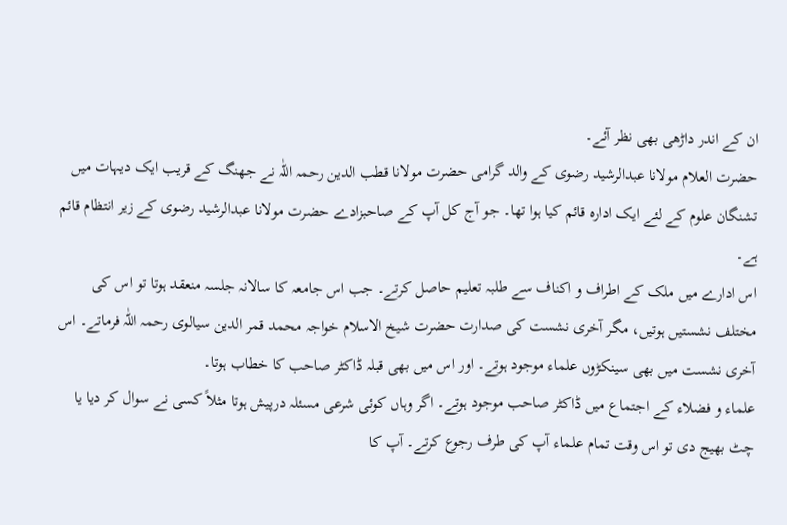ان کے اندر داڑھی بھی نظر آئے۔
حضرت العلام مولانا عبدالرشید رضوی کے والد گرامی حضرت مولانا قطب الدین رحمہ اللّٰہ نے جھنگ کے قریب ایک دیہات میں تشنگان علوم کے لئے ایک ادارہ قائم کیا ہوا تھا۔ جو آج کل آپ کے صاحبزادے حضرت مولانا عبدالرشید رضوی کے زیر انتظام قائم ہے۔
اس ادارے میں ملک کے اطراف و اکناف سے طلبہ تعلیم حاصل کرتے۔ جب اس جامعہ کا سالانہ جلسہ منعقد ہوتا تو اس کی مختلف نشستیں ہوتیں، مگر آخری نشست کی صدارت حضرت شیخ الاسلام خواجہ محمد قمر الدین سیالوی رحمہ اللّٰہ فرماتے۔ اس آخری نشست میں بھی سینکڑوں علماء موجود ہوتے۔ اور اس میں بھی قبلہ ڈاکٹر صاحب کا خطاب ہوتا۔
علماء و فضلاء کے اجتماع میں ڈاکٹر صاحب موجود ہوتے۔ اگر وہاں کوئی شرعی مسئلہ درپیش ہوتا مثلاً کسی نے سوال کر دیا یا چٹ بھیج دی تو اس وقت تمام علماء آپ کی طرف رجوع کرتے۔ آپ کا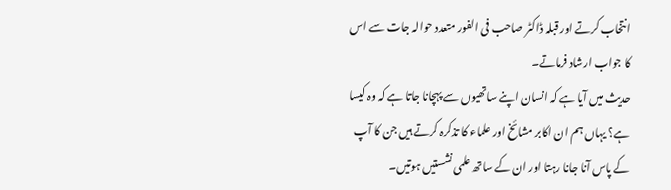انتخاب کرتے اور قبلہ ڈاکٹر صاحب فی الفور متعدد حوالہ جات سے اس کا جواب ارشاد فرماتے۔
حدیث میں آیا ہے کہ انسان اپنے ساتھیوں سے پہچانا جاتا ہے کہ وہ کیسا ہے؟ یہاں ہم ان اکابر مشائخ اور علماء کا تذکرہ کرتے ہیں جن کا آپ کے پاس آنا جانا رہتا اور ان کے ساتھ علمی نشستیں ہوتیں۔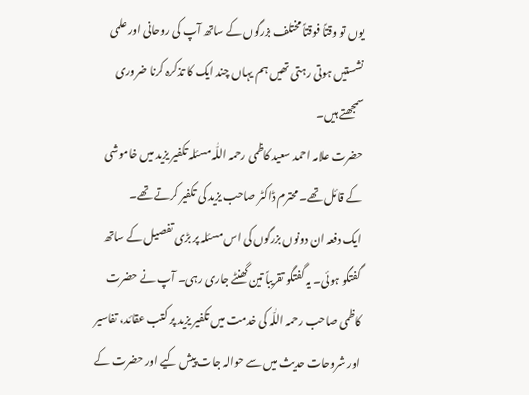یوں تو وقتاً فوقتاً مختلف بزرگوں کے ساتھ آپ کی روحانی اور علمی نشستیں ہوتی رہتی تھیں ہم یہاں چند ایک کا تذکرہ کرنا ضروری سمجھتے ہیں۔
حضرت علامہ احمد سعید کاظمی رحمہ اللّٰہ مسئلہ تکفیر یزید میں خاموشی کے قائل تھے۔ محترم ڈاکٹر صاحب یزید کی تکفیر کرتے تھے۔
ایک دفعہ ان دونوں بزرگوں کی اس مسئلہ پر بڑی تفصیل کے ساتھ گفتگو ہوئی۔ یہ گفتگو تقریباً تین گھنٹے جاری رہی۔ آپ نے حضرت کاظمی صاحب رحمہ اللّٰہ کی خدمت میں تکفیر یزید پر کتب عقائد، تفاسیر اور شروحات حدیث میں سے حوالہ جات پیش کیے اور حضرت کے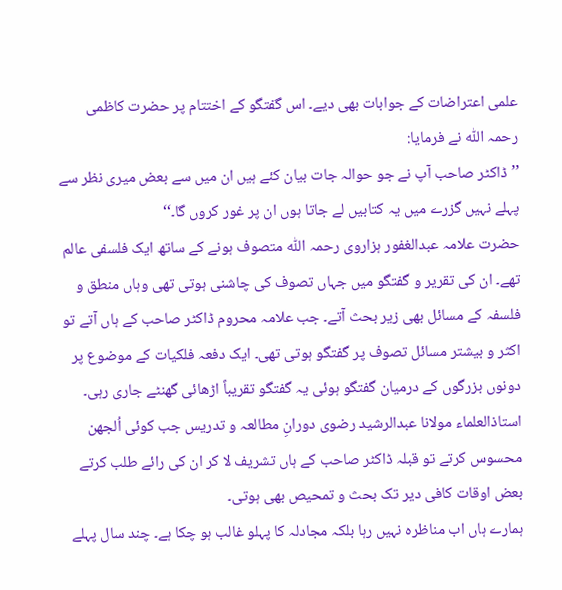علمی اعتراضات کے جوابات بھی دیے۔ اس گفتگو کے اختتام پر حضرت کاظمی رحمہ اللّٰہ نے فرمایا:
’’ڈاکٹر صاحب آپ نے جو حوالہ جات بیان کئے ہیں ان میں سے بعض میری نظر سے پہلے نہیں گزرے میں یہ کتابیں لے جاتا ہوں ان پر غور کروں گا۔‘‘
حضرت علامہ عبدالغفور ہزاروی رحمہ اللّٰہ متصوف ہونے کے ساتھ ایک فلسفی عالم تھے۔ ان کی تقریر و گفتگو میں جہاں تصوف کی چاشنی ہوتی تھی وہاں منطق و فلسفہ کے مسائل بھی زیر بحث آتے۔ جب علامہ محروم ڈاکٹر صاحب کے ہاں آتے تو اکثر و بیشتر مسائل تصوف پر گفتگو ہوتی تھی۔ ایک دفعہ فلکیات کے موضوع پر دونوں بزرگوں کے درمیان گفتگو ہوئی یہ گفتگو تقریباً اڑھائی گھنٹے جاری رہی۔
استاذالعلماء مولانا عبدالرشید رضوی دورانِ مطالعہ و تدریس جب کوئی اُلجھن محسوس کرتے تو قبلہ ڈاکٹر صاحب کے ہاں تشریف لا کر ان کی رائے طلب کرتے بعض اوقات کافی دیر تک بحث و تمحیص بھی ہوتی۔
ہمارے ہاں اب مناظرہ نہیں رہا بلکہ مجادلہ کا پہلو غالب ہو چکا ہے۔ چند سال پہلے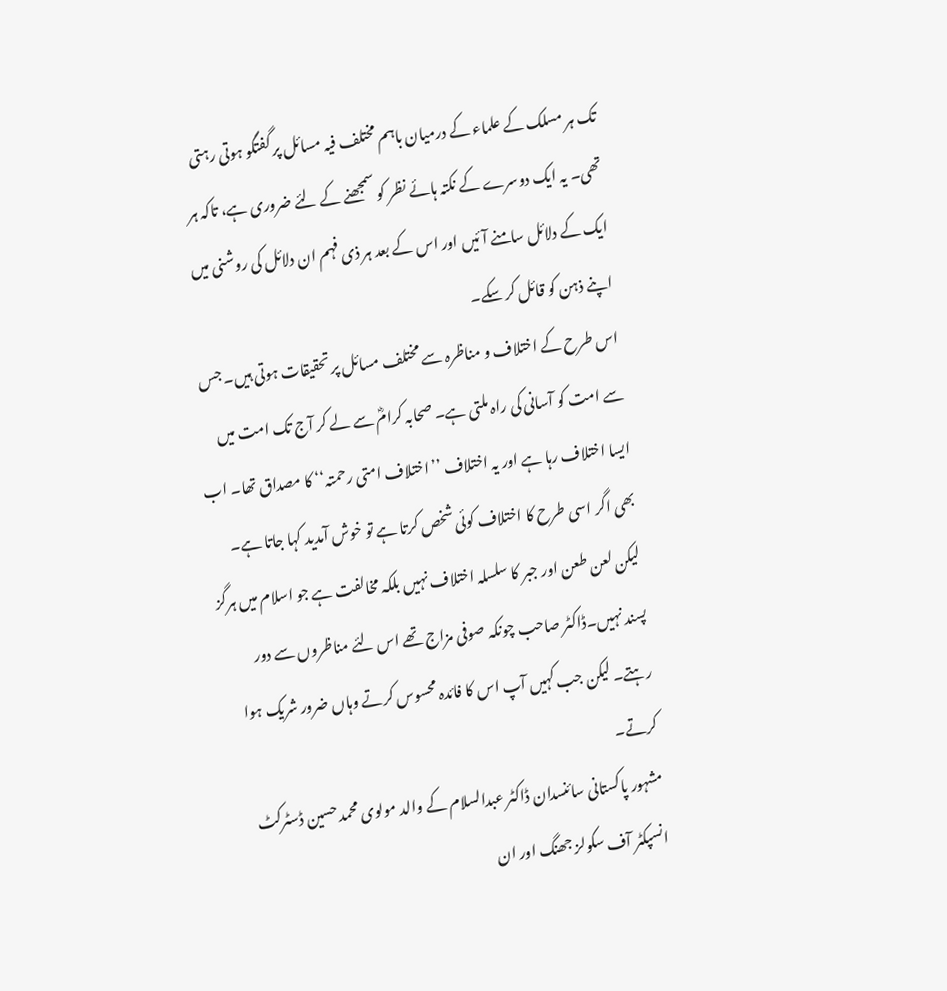تک ہر مسلک کے علماء کے درمیان باہم مختلف فیہ مسائل پر گفتگو ہوتی رہتی تھی۔ یہ ایک دوسرے کے نکتہ ہائے نظر کو سمجھنے کے لئے ضروری ہے، تاکہ ہر ایک کے دلائل سامنے آئیں اور اس کے بعد ہر ذی فہم ان دلائل کی روشنی میں اپنے ذہن کو قائل کر سکے۔
اس طرح کے اختلاف و مناظرہ سے مختلف مسائل پر تحقیقات ہوتی ہیں۔ جس سے امت کو آسانی کی راہ ملتی ہے۔ صحابہ کرامؓ سے لے کر آج تک امت میں ایسا اختلاف رہا ہے اور یہ اختلاف ’’اختلاف امتی رحمتہ‘‘ کا مصداق تھا۔ اب بھی اگر اسی طرح کا اختلاف کوئی شخص کرتا ہے تو خوش آمدید کہا جاتا ہے۔ لیکن لعن طعن اور جبر کا سلسلہ اختلاف نہیں بلکہ مخالفت ہے جو اسلام میں ہرگز پسند نہیں۔ڈاکٹر صاحب چونکہ صوفی مزاج تھے اس لئے مناظروں سے دور رہتے۔ لیکن جب کہیں آپ اس کا فائدہ محسوس کرتے وہاں ضرور شریک ہوا کرتے۔
مشہور پاکستانی سائنسدان ڈاکٹر عبدالسلام کے والد مولوی محمد حسین ڈسٹرکٹ انسپکٹر آف سکولز جھنگ اور ان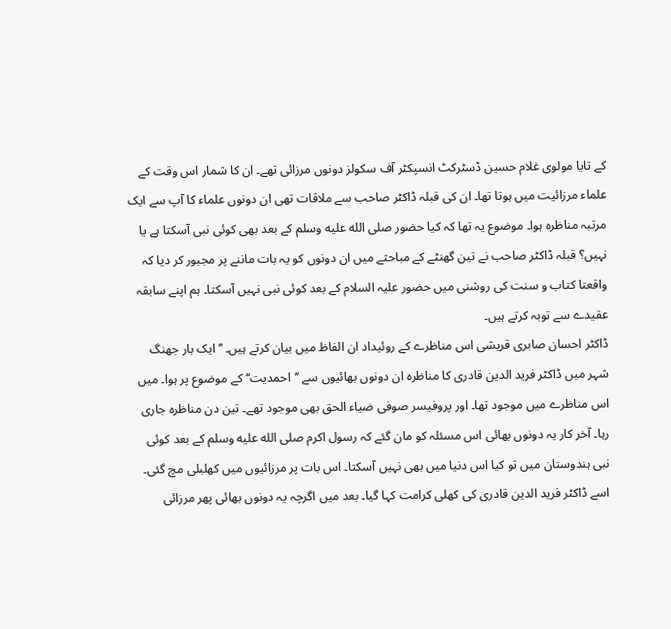کے تایا مولوی غلام حسین ڈسٹرکٹ انسپکٹر آف سکولز دونوں مرزائی تھے۔ ان کا شمار اس وقت کے علماء مرزائیت میں ہوتا تھا۔ ان کی قبلہ ڈاکٹر صاحب سے ملاقات تھی ان دونوں علماء کا آپ سے ایک مرتبہ مناظرہ ہوا۔ موضوع یہ تھا کہ کیا حضور صلى الله عليه وسلم کے بعد بھی کوئی نبی آسکتا ہے یا نہیں؟ قبلہ ڈاکٹر صاحب نے تین گھنٹے کے مباحثے میں ان دونوں کو یہ بات ماننے پر مجبور کر دیا کہ واقعتا کتاب و سنت کی روشنی میں حضور علیہ السلام کے بعد کوئی نبی نہیں آسکتا۔ ہم اپنے سابقہ عقیدے سے توبہ کرتے ہیں۔
ڈاکٹر احسان صابری قریشی اس مناظرے کے روئیداد ان الفاظ میں بیان کرتے ہیں۔ ’’ایک بار جھنگ شہر میں ڈاکٹر فرید الدین قادری کا مناظرہ ان دونوں بھائیوں سے ’’احمدیت‘‘ کے موضوع پر ہوا۔ میں اس مناظرے میں موجود تھا۔ اور پروفیسر صوفی ضیاء الحق بھی موجود تھے۔ تین دن مناظرہ جاری رہا۔ آخر کار یہ دونوں بھائی اس مسئلہ کو مان گئے کہ رسول اکرم صلى الله عليه وسلم کے بعد کوئی نبی ہندوستان میں تو کیا اس دنیا میں بھی نہیں آسکتا۔ اس بات پر مرزائیوں میں کھلبلی مچ گئی۔ اسے ڈاکٹر فرید الدین قادری کی کھلی کرامت کہا گیا۔ بعد میں اگرچہ یہ دونوں بھائی پھر مرزائی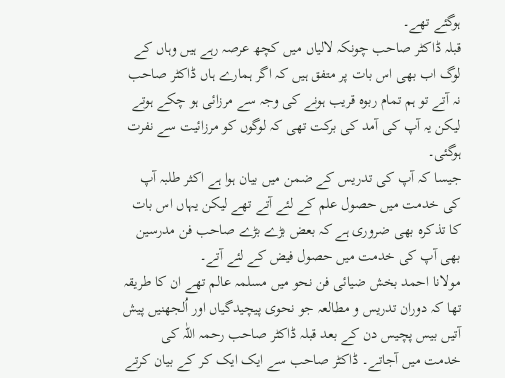ہوگئے تھے۔
قبلہ ڈاکٹر صاحب چونکہ لالیاں میں کچھ عرصہ رہے ہیں وہاں کے لوگ اب بھی اس بات پر متفق ہیں کہ اگر ہمارے ہاں ڈاکٹر صاحب نہ آتے تو ہم تمام ربوہ قریب ہونے کی وجہ سے مرزائی ہو چکے ہوتے لیکن یہ آپ کی آمد کی برکت تھی کہ لوگوں کو مرزائیت سے نفرت ہوگئی۔
جیسا کہ آپ کی تدریس کے ضمن میں بیان ہوا ہے اکثر طلبہ آپ کی خدمت میں حصول علم کے لئے آتے تھے لیکن یہاں اس بات کا تذکرہ بھی ضروری ہے کہ بعض بڑے بڑے صاحب فن مدرسین بھی آپ کی خدمت میں حصول فیض کے لئے آتے۔
مولانا احمد بخش ضیائی فن نحو میں مسلمہ عالم تھے ان کا طریقہ تھا کہ دوران تدریس و مطالعہ جو نحوی پیچیدگیاں اور اُلجھنیں پیش آتیں بیس پچیس دن کے بعد قبلہ ڈاکٹر صاحب رحمہ اللّٰہ کی خدمت میں آجاتے۔ ڈاکٹر صاحب سے ایک ایک کر کے بیان کرتے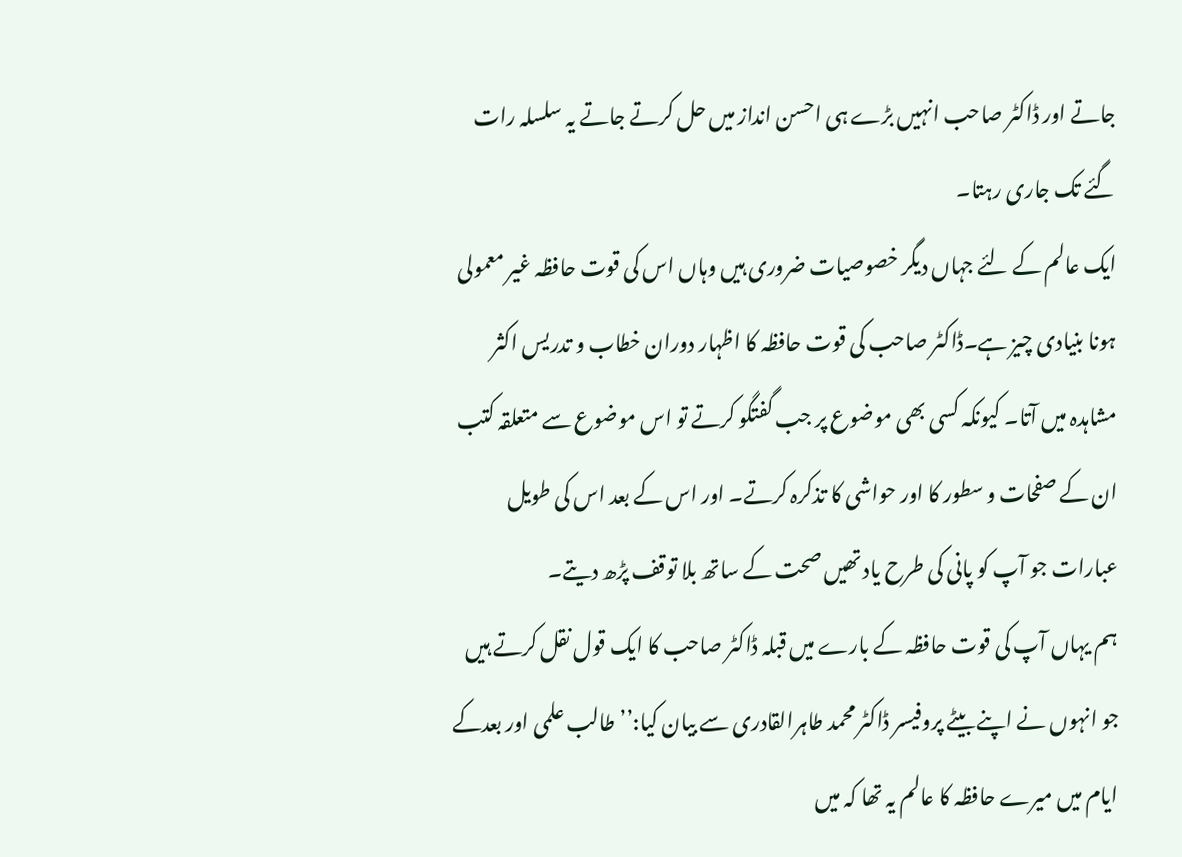جاتے اور ڈاکٹر صاحب انہیں بڑے ہی احسن انداز میں حل کرتے جاتے یہ سلسلہ رات گئے تک جاری رہتا۔
ایک عالم کے لئے جہاں دیگر خصوصیات ضروری ہیں وہاں اس کی قوت حافظہ غیر معمولی ہونا بنیادی چیز ہے۔ڈاکٹر صاحب کی قوت حافظہ کا اظہار دوران خطاب و تدریس اکثر مشاہدہ میں آتا۔ کیونکہ کسی بھی موضوع پر جب گفتگو کرتے تو اس موضوع سے متعلقہ کتب ان کے صفحات و سطور کا اور حواشی کا تذکرہ کرتے۔ اور اس کے بعد اس کی طویل عبارات جو آپ کو پانی کی طرح یاد تھیں صحت کے ساتھ بلا توقف پڑھ دیتے۔
ہم یہاں آپ کی قوت حافظہ کے بارے میں قبلہ ڈاکٹر صاحب کا ایک قول نقل کرتے ہیں جو انہوں نے اپنے بیٹے پروفیسر ڈاکٹر محمد طاہرالقادری سے بیان کیا:’’طالب علمی اور بعدکے ایام میں میرے حافظہ کا عالم یہ تھا کہ میں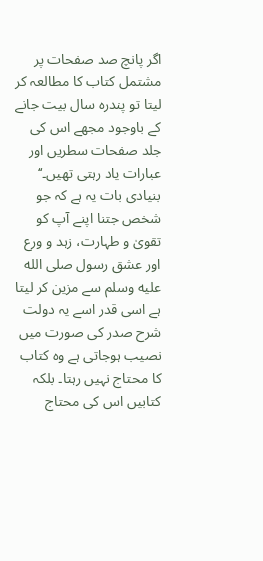اگر پانچ صد صفحات پر مشتمل کتاب کا مطالعہ کر لیتا تو پندرہ سال بیت جانے کے باوجود مجھے اس کی جلد صفحات سطریں اور عبارات یاد رہتی تھیں۔‘‘
بنیادی بات یہ ہے کہ جو شخص جتنا اپنے آپ کو تقویٰ و طہارت، زہد و ورع اور عشق رسول صلى الله عليه وسلم سے مزین کر لیتا ہے اسی قدر اسے یہ دولت شرح صدر کی صورت میں نصیب ہوجاتی ہے وہ کتاب کا محتاج نہیں رہتا۔ بلکہ کتابیں اس کی محتاج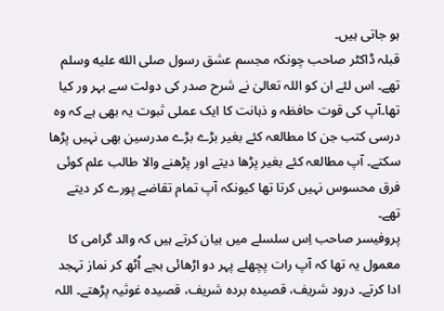ہو جاتی ہیں۔
قبلہ ڈاکٹر صاحب چونکہ مجسم عشق رسول صلى الله عليه وسلم تھے۔ اس لئے ان کو اللہ تعالیٰ نے شرح صدر کی دولت سے بہر ور کیا تھا۔آپ کی قوت حافظہ و ذہانت کا ایک عملی ثبوت یہ بھی ہے کہ وہ درسی کتب جن کا مطالعہ کئے بغیر بڑے بڑے مدرسین بھی نہیں پڑھا سکتے۔ آپ مطالعہ کئے بغیر پڑھا دیتے اور پڑھنے والا طالب علم کوئی فرق محسوس نہیں کرتا تھا کیونکہ آپ تمام تقاضے پورے کر دیتے تھے۔
پروفیسر صاحب اِس سلسلے میں بیان کرتے ہیں کہ والد گرامی کا معمول یہ تھا کہ آپ رات پچھلے پہر دو اڑھائی بجے اُٹھ کر نماز تہجد ادا کرتے۔ درود شریف، قصیدہ بردہ شریف، قصیدہ غوثیہ پڑھتے۔ اللہ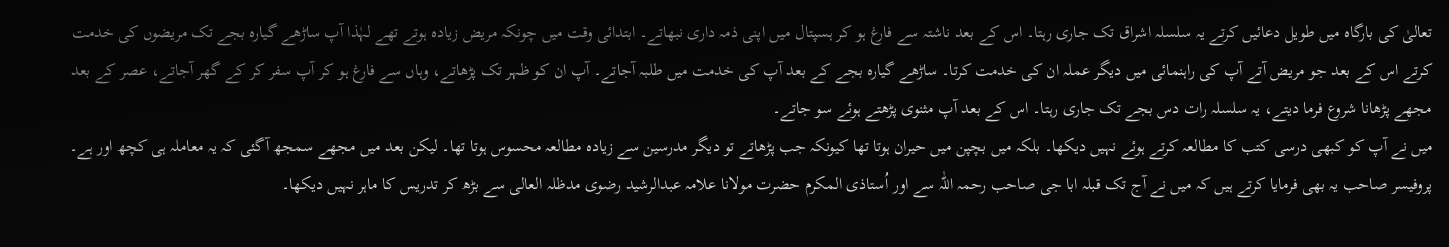تعالیٰ کی بارگاہ میں طویل دعائیں کرتے یہ سلسلہ اشراق تک جاری رہتا۔ اس کے بعد ناشتہ سے فارغ ہو کر ہسپتال میں اپنی ذمہ داری نبھاتے۔ ابتدائی وقت میں چونکہ مریض زیادہ ہوتے تھے لہٰذا آپ ساڑھے گیارہ بجے تک مریضوں کی خدمت کرتے اس کے بعد جو مریض آتے آپ کی راہنمائی میں دیگر عملہ ان کی خدمت کرتا۔ ساڑھے گیارہ بجے کے بعد آپ کی خدمت میں طلبہ آجاتے۔ آپ ان کو ظہر تک پڑھاتے، وہاں سے فارغ ہو کر آپ سفر کر کے گھر آجاتے، عصر کے بعد مجھے پڑھانا شروع فرما دیتے، یہ سلسلہ رات دس بجے تک جاری رہتا۔ اس کے بعد آپ مثنوی پڑھتے ہوئے سو جاتے۔
میں نے آپ کو کبھی درسی کتب کا مطالعہ کرتے ہوئے نہیں دیکھا۔ بلکہ میں بچپن میں حیران ہوتا تھا کیونکہ جب پڑھاتے تو دیگر مدرسین سے زیادہ مطالعہ محسوس ہوتا تھا۔ لیکن بعد میں مجھے سمجھ آگئی کہ یہ معاملہ ہی کچھ اور ہے۔ پروفیسر صاحب یہ بھی فرمایا کرتے ہیں کہ میں نے آج تک قبلہ ابا جی صاحب رحمہ اللّٰہ سے اور اُستاذی المکرم حضرت مولانا علامہ عبدالرشید رضوی مدظلہ العالی سے بڑھ کر تدریس کا ماہر نہیں دیکھا۔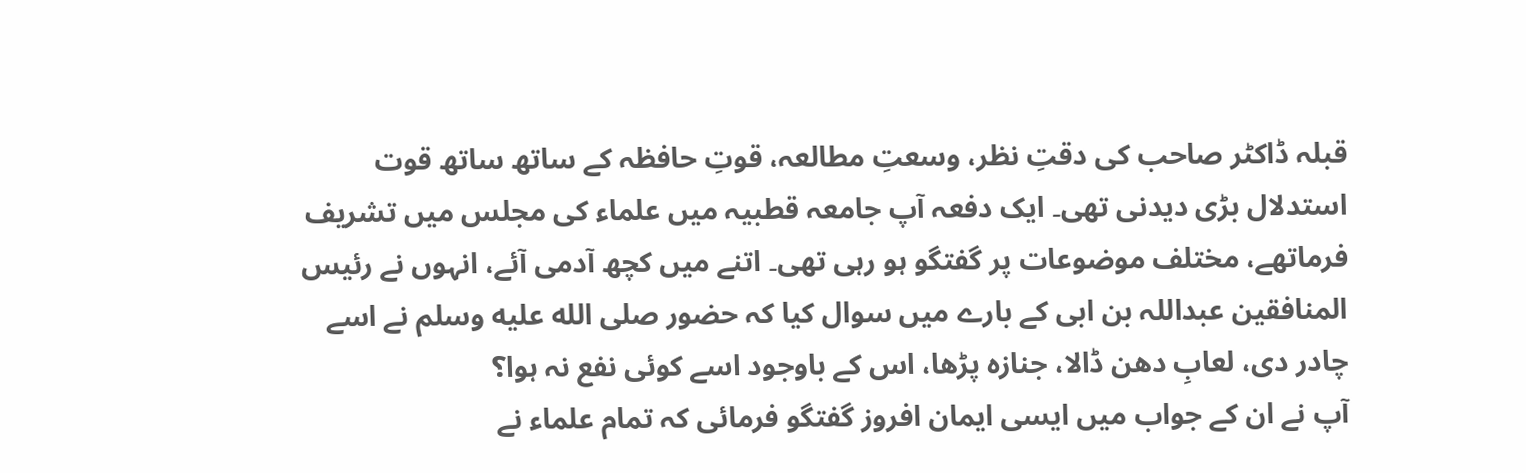قبلہ ڈاکٹر صاحب کی دقتِ نظر، وسعتِ مطالعہ، قوتِ حافظہ کے ساتھ ساتھ قوت استدلال بڑی دیدنی تھی۔ ایک دفعہ آپ جامعہ قطبیہ میں علماء کی مجلس میں تشریف فرماتھے، مختلف موضوعات پر گفتگو ہو رہی تھی۔ اتنے میں کچھ آدمی آئے، انہوں نے رئیس المنافقین عبداللہ بن ابی کے بارے میں سوال کیا کہ حضور صلى الله عليه وسلم نے اسے چادر دی، لعابِ دھن ڈالا، جنازہ پڑھا، اس کے باوجود اسے کوئی نفع نہ ہوا؟
آپ نے ان کے جواب میں ایسی ایمان افروز گفتگو فرمائی کہ تمام علماء نے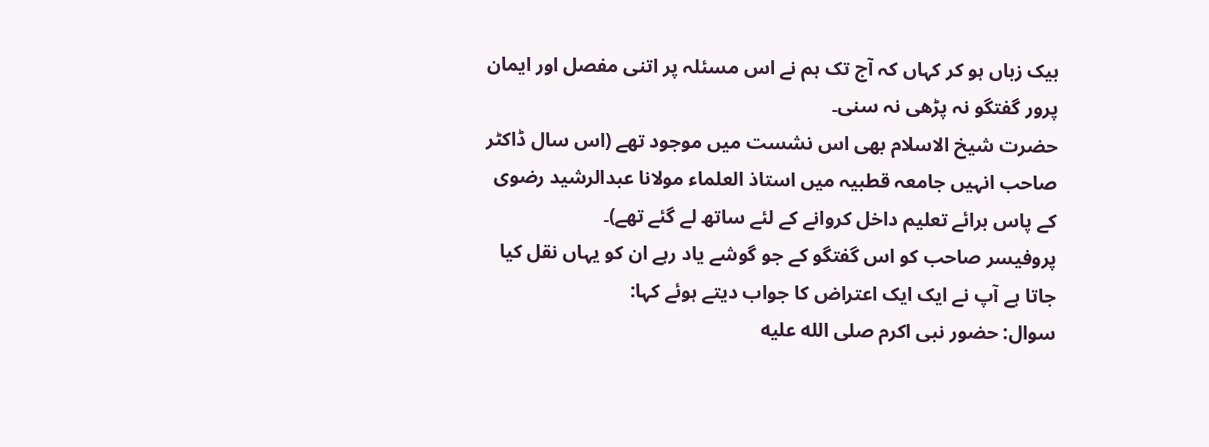بیک زباں ہو کر کہاں کہ آج تک ہم نے اس مسئلہ پر اتنی مفصل اور ایمان پرور گفتگو نہ پڑھی نہ سنی۔
حضرت شیخ الاسلام بھی اس نشست میں موجود تھے (اس سال ڈاکٹر صاحب انہیں جامعہ قطبیہ میں استاذ العلماء مولانا عبدالرشید رضوی کے پاس برائے تعلیم داخل کروانے کے لئے ساتھ لے گئے تھے)۔
پروفیسر صاحب کو اس گفتگو کے جو گوشے یاد رہے ان کو یہاں نقل کیا جاتا ہے آپ نے ایک ایک اعتراض کا جواب دیتے ہوئے کہا:
سوال: حضور نبی اکرم صلى الله عليه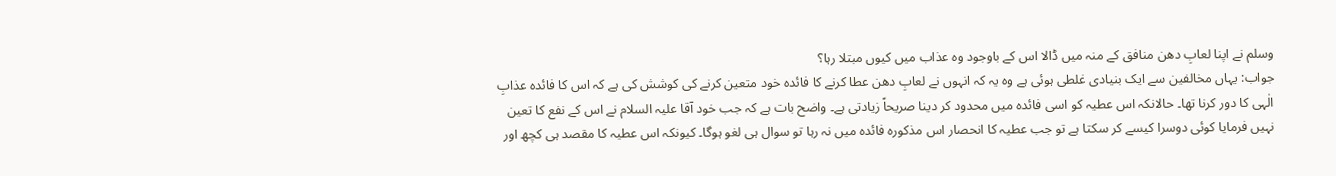وسلم نے اپنا لعابِ دھن منافق کے منہ میں ڈالا اس کے باوجود وہ عذاب میں کیوں مبتلا رہا؟
جواب: یہاں مخالفین سے ایک بنیادی غلطی ہوئی ہے وہ یہ کہ انہوں نے لعابِ دھن عطا کرنے کا فائدہ خود متعین کرنے کی کوشش کی ہے کہ اس کا فائدہ عذابِ الٰہی کا دور کرنا تھا۔ حالانکہ اس عطیہ کو اسی فائدہ میں محدود کر دینا صریحاً زیادتی ہے۔ واضح بات ہے کہ جب خود آقا علیہ السلام نے اس کے نفع کا تعین نہیں فرمایا کوئی دوسرا کیسے کر سکتا ہے تو جب عطیہ کا انحصار اس مذکورہ فائدہ میں نہ رہا تو سوال ہی لغو ہوگا۔ کیونکہ اس عطیہ کا مقصد ہی کچھ اور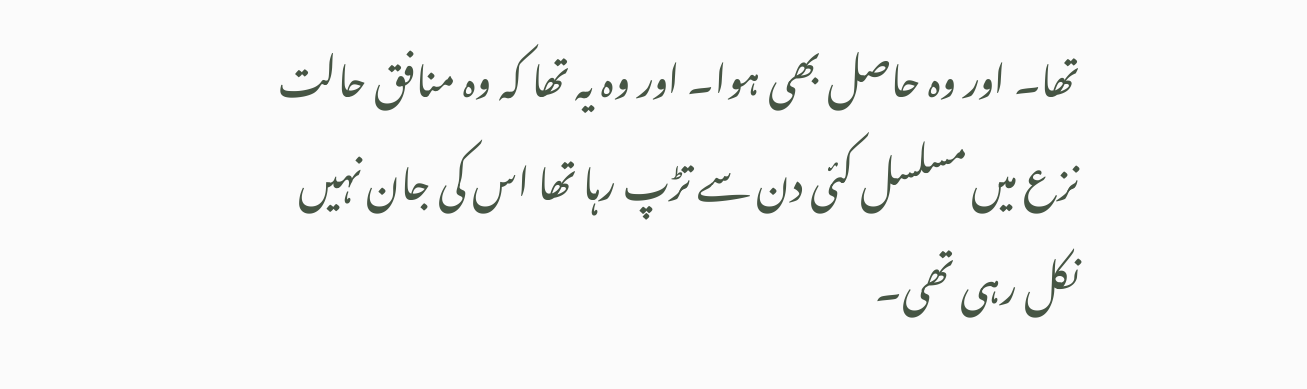تھا۔ اور وہ حاصل بھی ہوا۔ اور وہ یہ تھا کہ وہ منافق حالت نزع میں مسلسل کئی دن سے تڑپ رہا تھا اس کی جان نہیں نکل رہی تھی۔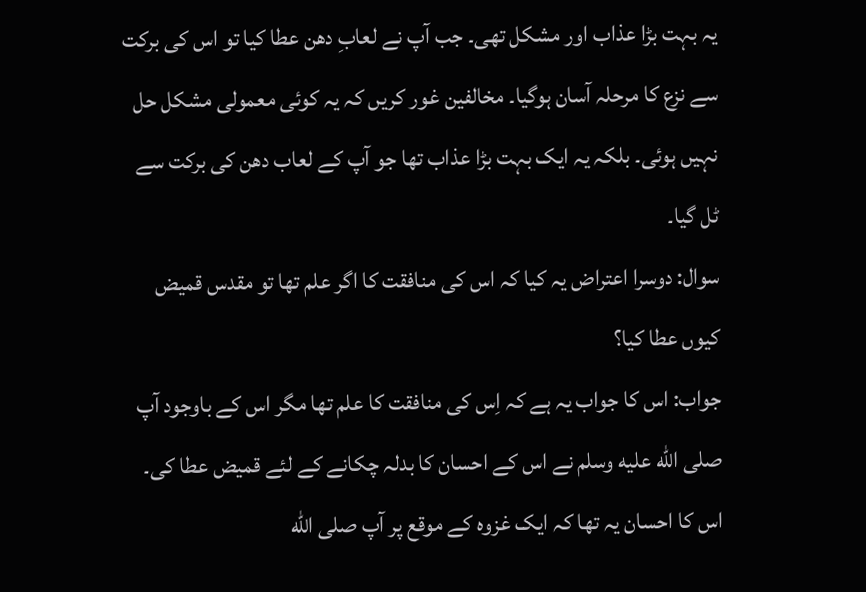یہ بہت بڑا عذاب اور مشکل تھی۔ جب آپ نے لعابِ دھن عطا کیا تو اس کی برکت سے نزع کا مرحلہ آسان ہوگیا۔ مخالفین غور کریں کہ یہ کوئی معمولی مشکل حل نہیں ہوئی۔ بلکہ یہ ایک بہت بڑا عذاب تھا جو آپ کے لعاب دھن کی برکت سے ٹل گیا۔
سوال: دوسرا اعتراض یہ کیا کہ اس کی منافقت کا اگر علم تھا تو مقدس قمیض کیوں عطا کیا؟
جواب: اس کا جواب یہ ہے کہ اِس کی منافقت کا علم تھا مگر اس کے باوجود آپ صلى الله عليه وسلم نے اس کے احسان کا بدلہ چکانے کے لئے قمیض عطا کی۔ اس کا احسان یہ تھا کہ ایک غزوہ کے موقع پر آپ صلى الله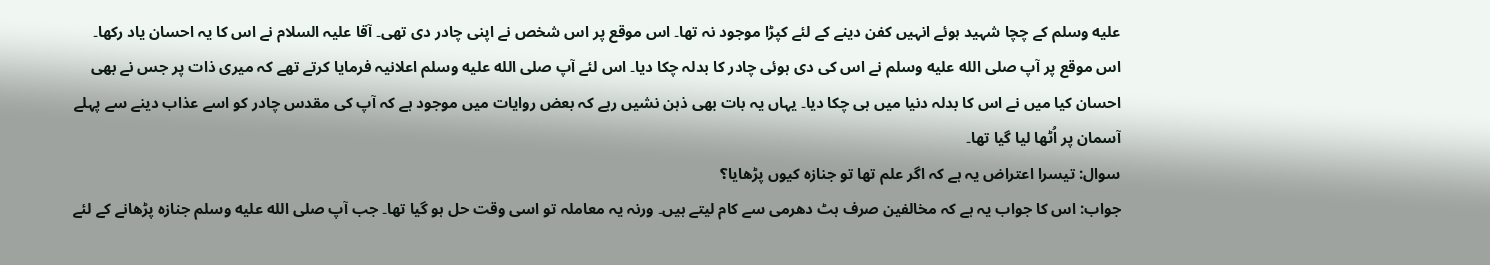عليه وسلم کے چچا شہید ہوئے انہیں کفن دینے کے لئے کپڑا موجود نہ تھا۔ اس موقع پر اس شخص نے اپنی چادر دی تھی۔ آقا علیہ السلام نے اس کا یہ احسان یاد رکھا۔ اس موقع پر آپ صلى الله عليه وسلم نے اس کی دی ہوئی چادر کا بدلہ چکا دیا۔ اس لئے آپ صلى الله عليه وسلم اعلانیہ فرمایا کرتے تھے کہ میری ذات پر جس نے بھی احسان کیا میں نے اس کا بدلہ دنیا میں ہی چکا دیا۔ یہاں یہ بات بھی ذہن نشیں رہے کہ بعض روایات میں موجود ہے کہ آپ کی مقدس چادر کو اسے عذاب دینے سے پہلے آسمان پر اُٹھا لیا گیا تھا۔
سوال: تیسرا اعتراض یہ ہے کہ اگر علم تھا تو جنازہ کیوں پڑھایا؟
جواب: اس کا جواب یہ ہے کہ مخالفین صرف ہٹ دھرمی سے کام لیتے ہیں۔ ورنہ یہ معاملہ تو اسی وقت حل ہو گیا تھا۔ جب آپ صلى الله عليه وسلم جنازہ پڑھانے کے لئے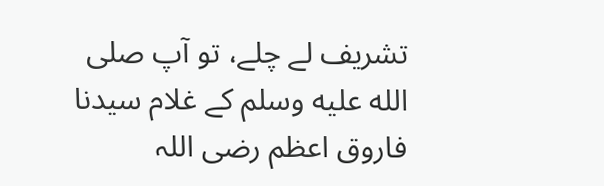تشریف لے چلے، تو آپ صلى الله عليه وسلم کے غلام سیدنا فاروق اعظم رضی اللہ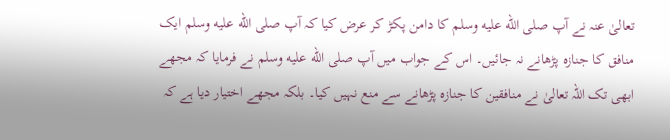تعالیٰ عنہ نے آپ صلى الله عليه وسلم کا دامن پکڑ کر عرض کیا کہ آپ صلى الله عليه وسلم ایک منافق کا جنازہ پڑھانے نہ جائیں۔ اس کے جواب میں آپ صلى الله عليه وسلم نے فرمایا کہ مجھے ابھی تک اللہ تعالیٰ نے منافقین کا جنازہ پڑھانے سے منع نہیں کیا۔ بلکہ مجھے اختیار دیا ہے کہ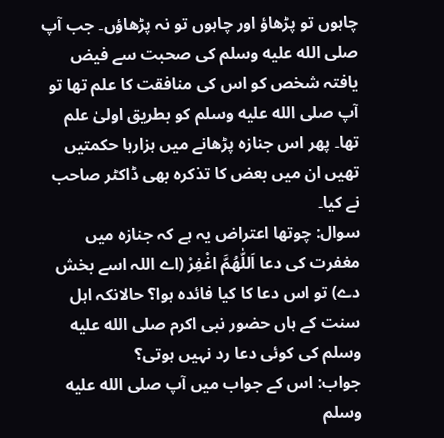چاہوں تو پڑھاؤ اور چاہوں تو نہ پڑھاؤں۔ جب آپ صلى الله عليه وسلم کی صحبت سے فیض یافتہ شخص کو اس کی منافقت کا علم تھا تو آپ صلى الله عليه وسلم کو بطریق اولیٰ علم تھا۔ پھر اس جنازہ پڑھانے میں ہزارہا حکمتیں تھیں ان میں بعض کا تذکرہ بھی ڈاکٹر صاحب نے کیا۔
سوال: چوتھا اعتراض یہ ہے کہ جنازہ میں مغفرت کی دعا اَللّٰھُمَّ اغْفِرْ (اے اللہ اسے بخش دے) تو اس دعا کا کیا فائدہ ہوا؟ حالانکہ اہل سنت کے ہاں حضور نبی اکرم صلى الله عليه وسلم کی کوئی دعا رد نہیں ہوتی؟
جواب: اس کے جواب میں آپ صلى الله عليه وسلم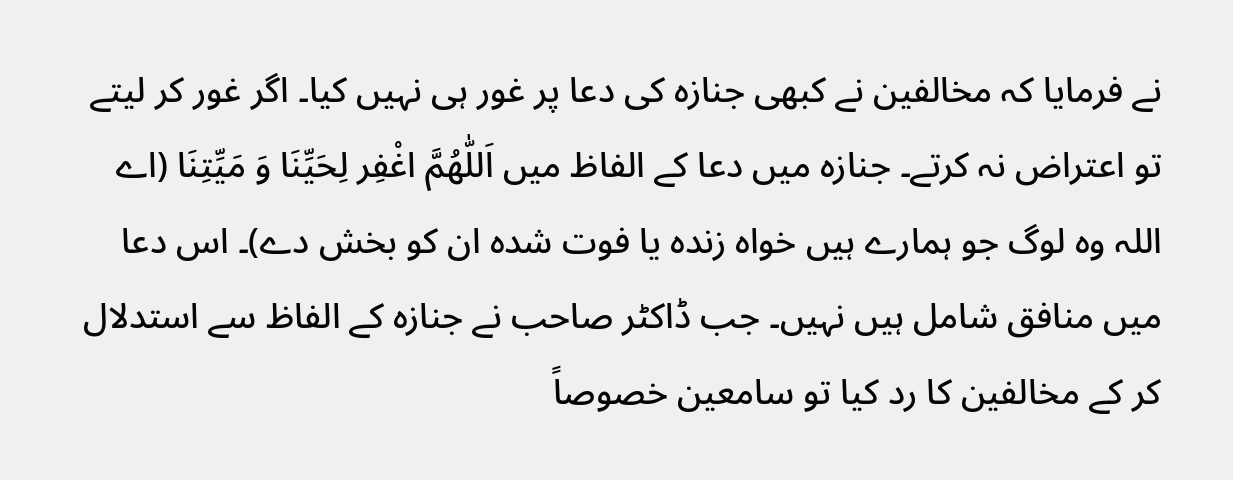نے فرمایا کہ مخالفین نے کبھی جنازہ کی دعا پر غور ہی نہیں کیا۔ اگر غور کر لیتے تو اعتراض نہ کرتے۔ جنازہ میں دعا کے الفاظ میں اَللّٰھُمَّ اغْفِر لِحَیِّنَا وَ مَیِّتِنَا (اے اللہ وہ لوگ جو ہمارے ہیں خواہ زندہ یا فوت شدہ ان کو بخش دے)۔ اس دعا میں منافق شامل ہیں نہیں۔ جب ڈاکٹر صاحب نے جنازہ کے الفاظ سے استدلال کر کے مخالفین کا رد کیا تو سامعین خصوصاً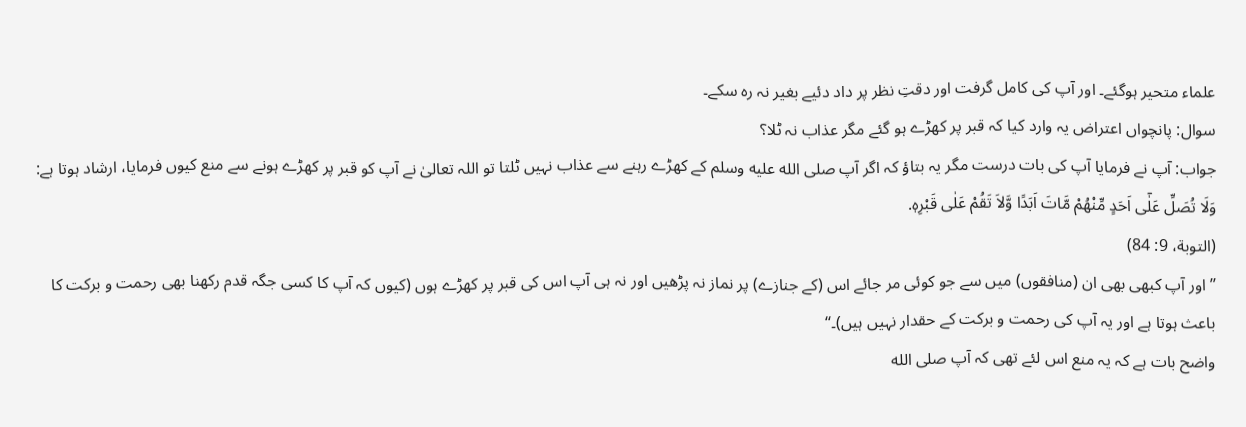علماء متحیر ہوگئے۔ اور آپ کی کامل گرفت اور دقتِ نظر پر داد دئیے بغیر نہ رہ سکے۔
سوال: پانچواں اعتراض یہ وارد کیا کہ قبر پر کھڑے ہو گئے مگر عذاب نہ ٹلا؟
جواب: آپ نے فرمایا آپ کی بات درست مگر یہ بتاؤ کہ اگر آپ صلى الله عليه وسلم کے کھڑے رہنے سے عذاب نہیں ٹلتا تو اللہ تعالیٰ نے آپ کو قبر پر کھڑے ہونے سے منع کیوں فرمایا، ارشاد ہوتا ہے:
وَلَا تُصَلِّ عَلٰٓی اَحَدٍ مِّنْھُمْ مَّاتَ اَبَدًا وَّلاَ تَقُمْ عَلٰی قَبْرِهٖ.
(التوبة، 9: 84)
’’اور آپ کبھی بھی ان (منافقوں) میں سے جو کوئی مر جائے اس (کے جنازے) پر نماز نہ پڑھیں اور نہ ہی آپ اس کی قبر پر کھڑے ہوں (کیوں کہ آپ کا کسی جگہ قدم رکھنا بھی رحمت و برکت کا باعث ہوتا ہے اور یہ آپ کی رحمت و برکت کے حقدار نہیں ہیں)۔‘‘
واضح بات ہے کہ یہ منع اس لئے تھی کہ آپ صلى الله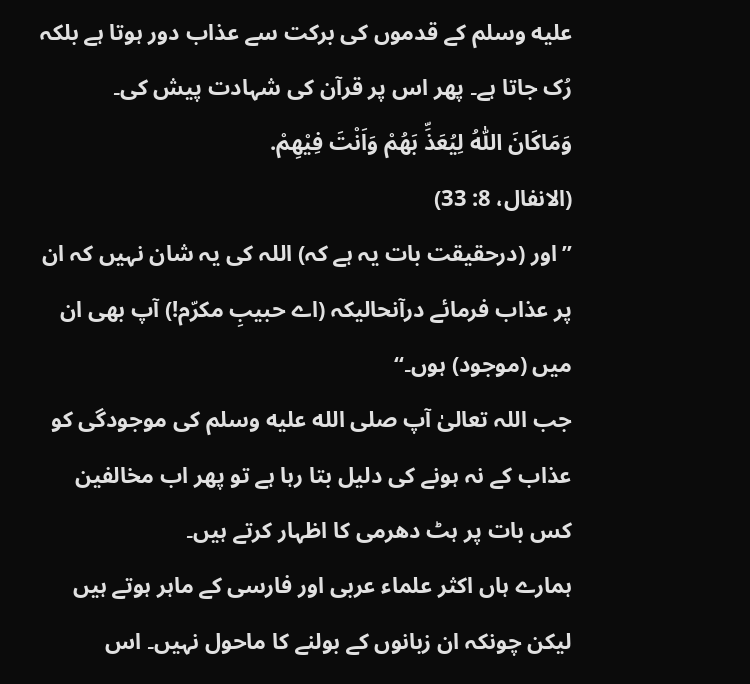عليه وسلم کے قدموں کی برکت سے عذاب دور ہوتا ہے بلکہ رُک جاتا ہے۔ پھر اس پر قرآن کی شہادت پیش کی۔
وَمَاکَانَ اللّٰہُ لِیُعَذِّ بَھُمْ وَاَنْتَ فِیْھِمْ.
(الانفال، 8: 33)
’’اور (درحقیقت بات یہ ہے کہ) اللہ کی یہ شان نہیں کہ ان پر عذاب فرمائے درآنحالیکہ (اے حبیبِ مکرّم!) آپ بھی ان میں (موجود) ہوں۔‘‘
جب اللہ تعالیٰ آپ صلى الله عليه وسلم کی موجودگی کو عذاب کے نہ ہونے کی دلیل بتا رہا ہے تو پھر اب مخالفین کس بات پر ہٹ دھرمی کا اظہار کرتے ہیں۔
ہمارے ہاں اکثر علماء عربی اور فارسی کے ماہر ہوتے ہیں لیکن چونکہ ان زبانوں کے بولنے کا ماحول نہیں۔ اس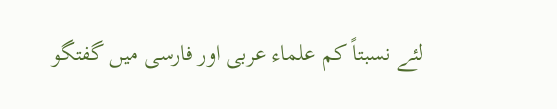لئے نسبتاً کم علماء عربی اور فارسی میں گفتگو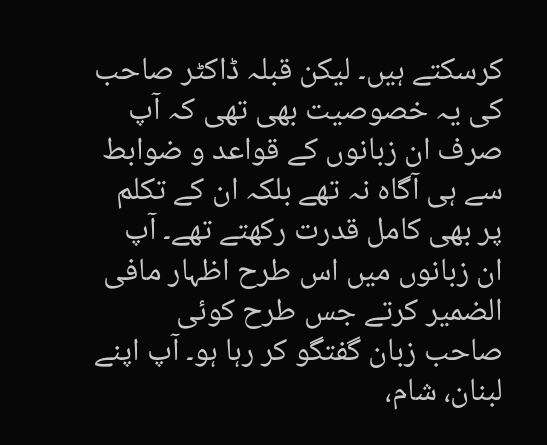کرسکتے ہیں۔ لیکن قبلہ ڈاکٹر صاحب کی یہ خصوصیت بھی تھی کہ آپ صرف ان زبانوں کے قواعد و ضوابط سے ہی آگاہ نہ تھے بلکہ ان کے تکلم پر بھی کامل قدرت رکھتے تھے۔ آپ ان زبانوں میں اس طرح اظہار مافی الضمیر کرتے جس طرح کوئی صاحب زبان گفتگو کر رہا ہو۔ آپ اپنے لبنان، شام،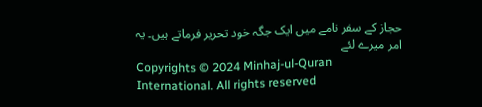حجاز کے سفر نامے میں ایک جگہ خود تحریر فرماتے ہیں۔ یہ امر میرے لئے
Copyrights © 2024 Minhaj-ul-Quran International. All rights reserved